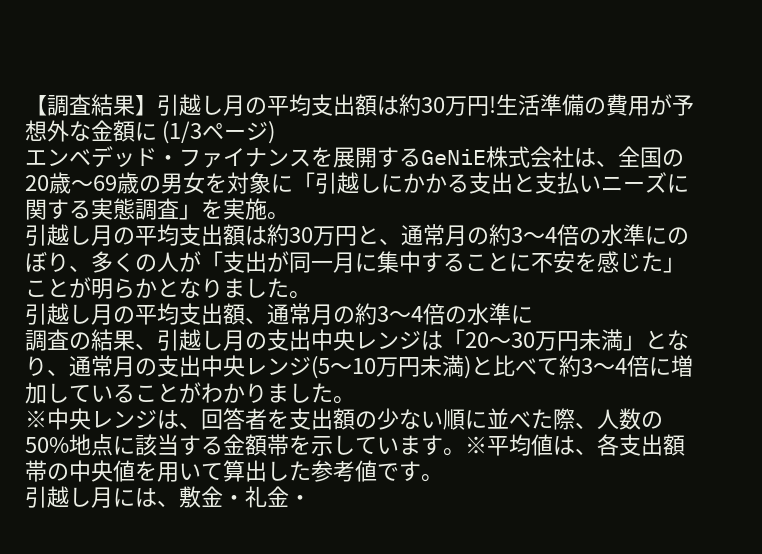【調査結果】引越し月の平均支出額は約30万円!生活準備の費用が予想外な金額に (1/3ページ)
エンベデッド・ファイナンスを展開するGeNiE株式会社は、全国の20歳〜69歳の男女を対象に「引越しにかかる支出と支払いニーズに関する実態調査」を実施。
引越し月の平均支出額は約30万円と、通常月の約3〜4倍の水準にのぼり、多くの人が「支出が同一月に集中することに不安を感じた」ことが明らかとなりました。
引越し月の平均支出額、通常月の約3〜4倍の水準に
調査の結果、引越し月の支出中央レンジは「20〜30万円未満」となり、通常月の支出中央レンジ(5〜10万円未満)と比べて約3〜4倍に増加していることがわかりました。
※中央レンジは、回答者を支出額の少ない順に並べた際、人数の50%地点に該当する金額帯を示しています。※平均値は、各支出額帯の中央値を用いて算出した参考値です。
引越し月には、敷金・礼金・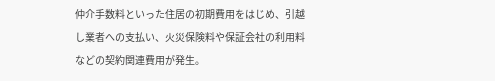仲介手数料といった住居の初期費用をはじめ、引越し業者への支払い、火災保険料や保証会社の利用料などの契約関連費用が発生。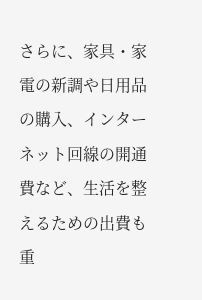さらに、家具・家電の新調や日用品の購入、インターネット回線の開通費など、生活を整えるための出費も重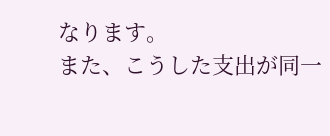なります。
また、こうした支出が同一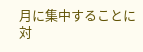月に集中することに対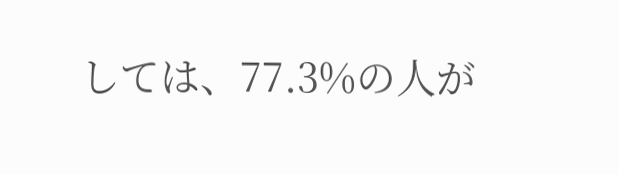しては、77.3%の人が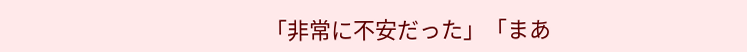「非常に不安だった」「まあ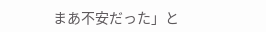まあ不安だった」と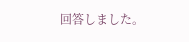回答しました。